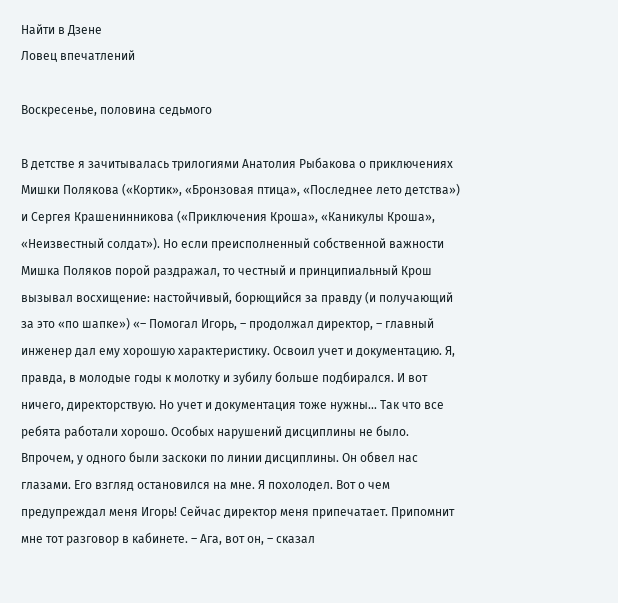Найти в Дзене
Ловец впечатлений

Воскресенье, половина седьмого

В детстве я зачитывалась трилогиями Анатолия Рыбакова о приключениях Мишки Полякова («Кортик», «Бронзовая птица», «Последнее лето детства») и Сергея Крашенинникова («Приключения Кроша», «Каникулы Кроша», «Неизвестный солдат»). Но если преисполненный собственной важности Мишка Поляков порой раздражал, то честный и принципиальный Крош вызывал восхищение: настойчивый, борющийся за правду (и получающий за это «по шапке») «– Помогал Игорь, – продолжал директор, – главный инженер дал ему хорошую характеристику. Освоил учет и документацию. Я, правда, в молодые годы к молотку и зубилу больше подбирался. И вот ничего, директорствую. Но учет и документация тоже нужны... Так что все ребята работали хорошо. Особых нарушений дисциплины не было. Впрочем, у одного были заскоки по линии дисциплины. Он обвел нас глазами. Его взгляд остановился на мне. Я похолодел. Вот о чем предупреждал меня Игорь! Сейчас директор меня припечатает. Припомнит мне тот разговор в кабинете. – Ага, вот он, – сказал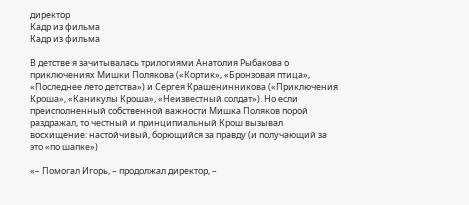директор
Кадр из фильма
Кадр из фильма

В детстве я зачитывалась трилогиями Анатолия Рыбакова о приключениях Мишки Полякова («Кортик», «Бронзовая птица», «Последнее лето детства») и Сергея Крашенинникова («Приключения Кроша», «Каникулы Кроша», «Неизвестный солдат»). Но если преисполненный собственной важности Мишка Поляков порой раздражал, то честный и принципиальный Крош вызывал восхищение: настойчивый, борющийся за правду (и получающий за это «по шапке»)

«– Помогал Игорь, – продолжал директор, –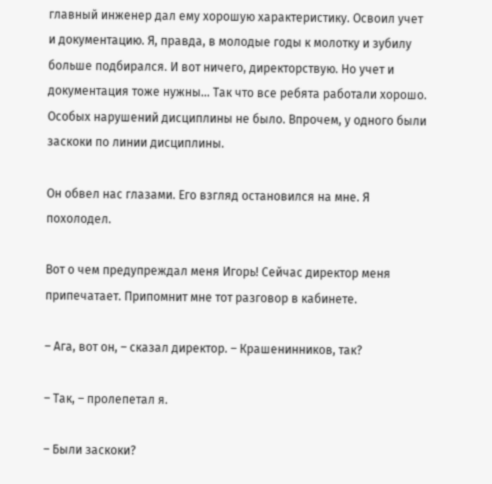главный инженер дал ему хорошую характеристику. Освоил учет и документацию. Я, правда, в молодые годы к молотку и зубилу больше подбирался. И вот ничего, директорствую. Но учет и документация тоже нужны... Так что все ребята работали хорошо. Особых нарушений дисциплины не было. Впрочем, у одного были заскоки по линии дисциплины.

Он обвел нас глазами. Его взгляд остановился на мне. Я похолодел.

Вот о чем предупреждал меня Игорь! Сейчас директор меня припечатает. Припомнит мне тот разговор в кабинете.

– Ага, вот он, – сказал директор. – Крашенинников, так?

– Так, – пролепетал я.

– Были заскоки?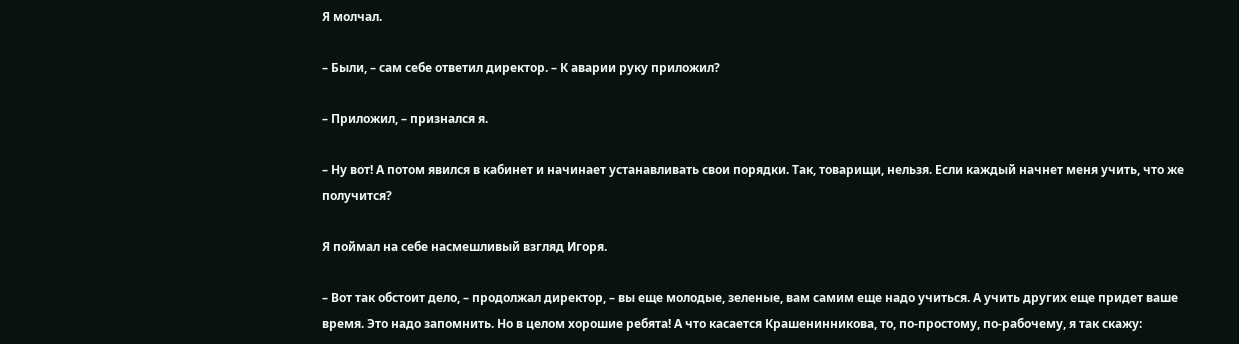Я молчал.

– Были, – сам себе ответил директор. – К аварии руку приложил?

– Приложил, – признался я.

– Ну вот! А потом явился в кабинет и начинает устанавливать свои порядки. Так, товарищи, нельзя. Если каждый начнет меня учить, что же получится?

Я поймал на себе насмешливый взгляд Игоря.

– Вот так обстоит дело, – продолжал директор, – вы еще молодые, зеленые, вам самим еще надо учиться. А учить других еще придет ваше время. Это надо запомнить. Но в целом хорошие ребята! А что касается Крашенинникова, то, по-простому, по-рабочему, я так скажу: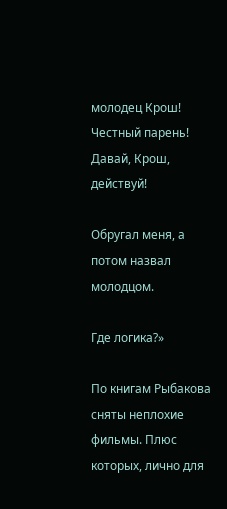молодец Крош! Честный парень! Давай, Крош, действуй!

Обругал меня, а потом назвал молодцом.

Где логика?»

По книгам Рыбакова сняты неплохие фильмы. Плюс которых, лично для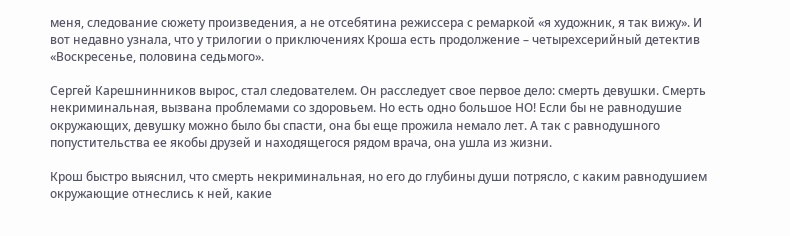меня, следование сюжету произведения, а не отсебятина режиссера с ремаркой «я художник, я так вижу». И вот недавно узнала, что у трилогии о приключениях Кроша есть продолжение – четырехсерийный детектив «Воскресенье, половина седьмого».

Сергей Карешнинников вырос, стал следователем. Он расследует свое первое дело: смерть девушки. Смерть некриминальная, вызвана проблемами со здоровьем. Но есть одно большое НО! Если бы не равнодушие окружающих, девушку можно было бы спасти, она бы еще прожила немало лет. А так с равнодушного попустительства ее якобы друзей и находящегося рядом врача, она ушла из жизни.

Крош быстро выяснил, что смерть некриминальная, но его до глубины души потрясло, с каким равнодушием окружающие отнеслись к ней, какие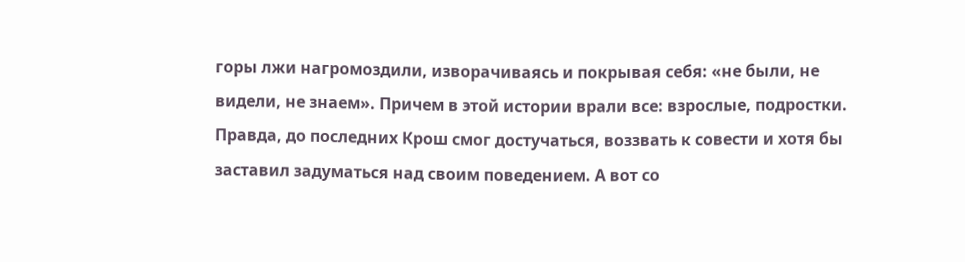горы лжи нагромоздили, изворачиваясь и покрывая себя: «не были, не видели, не знаем». Причем в этой истории врали все: взрослые, подростки. Правда, до последних Крош смог достучаться, воззвать к совести и хотя бы заставил задуматься над своим поведением. А вот со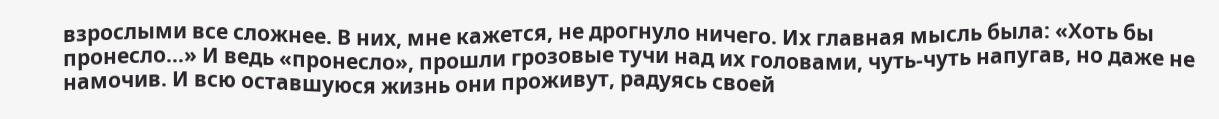взрослыми все сложнее. В них, мне кажется, не дрогнуло ничего. Их главная мысль была: «Хоть бы пронесло…» И ведь «пронесло», прошли грозовые тучи над их головами, чуть-чуть напугав, но даже не намочив. И всю оставшуюся жизнь они проживут, радуясь своей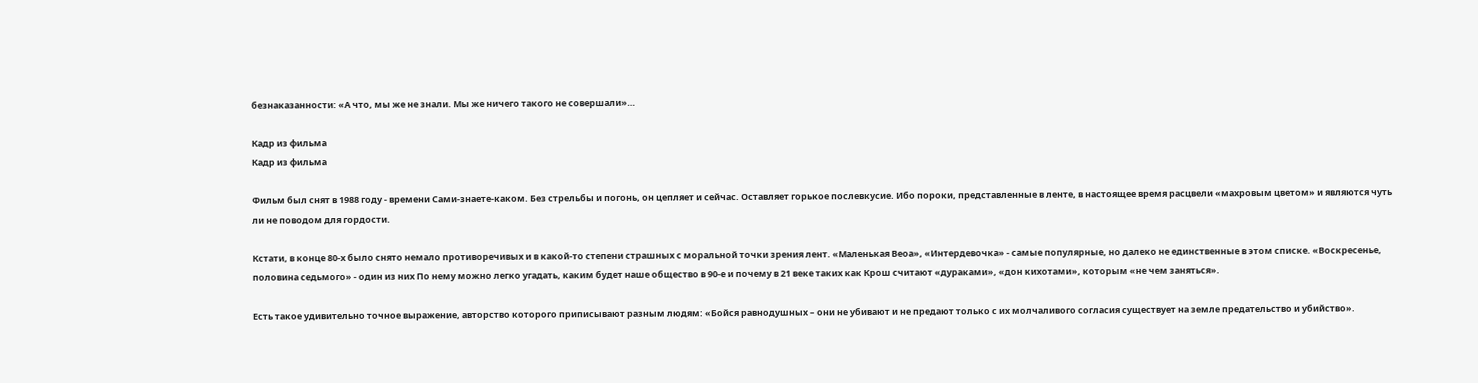безнаказанности: «А что, мы же не знали. Мы же ничего такого не совершали»…

Кадр из фильма
Кадр из фильма

Фильм был снят в 1988 году - времени Сами-знаете-каком. Без стрельбы и погонь, он цепляет и сейчас. Оставляет горькое послевкусие. Ибо пороки, представленные в ленте, в настоящее время расцвели «махровым цветом» и являются чуть ли не поводом для гордости.

Кстати, в конце 80-х было снято немало противоречивых и в какой-то степени страшных с моральной точки зрения лент. «Маленькая Веоа», «Интердевочка» - самые популярные, но далеко не единственные в этом списке. «Воскресенье, половина седьмого» - один из них По нему можно легко угадать, каким будет наше общество в 90-е и почему в 21 веке таких как Крош считают «дураками», «дон кихотами», которым «не чем заняться».

Есть такое удивительно точное выражение, авторство которого приписывают разным людям: «Бойся равнодушных – они не убивают и не предают только с их молчаливого согласия существует на земле предательство и убийство».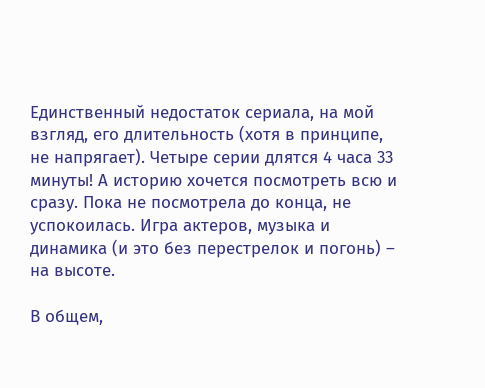Единственный недостаток сериала, на мой взгляд, его длительность (хотя в принципе, не напрягает). Четыре серии длятся 4 часа 33 минуты! А историю хочется посмотреть всю и сразу. Пока не посмотрела до конца, не успокоилась. Игра актеров, музыка и динамика (и это без перестрелок и погонь) – на высоте.

В общем,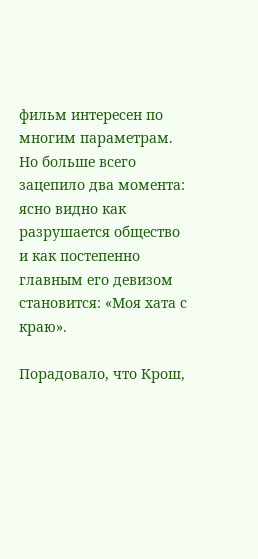фильм интересен по многим параметрам. Но больше всего зацепило два момента: ясно видно как разрушается общество и как постепенно главным его девизом становится: «Моя хата с краю».

Порадовало, что Крош,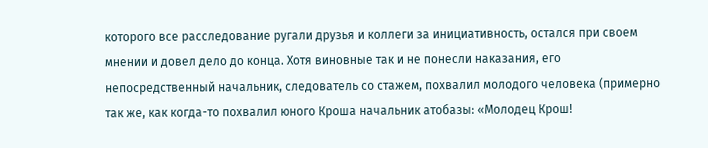которого все расследование ругали друзья и коллеги за инициативность, остался при своем мнении и довел дело до конца. Хотя виновные так и не понесли наказания, его непосредственный начальник, следователь со стажем, похвалил молодого человека (примерно так же, как когда-то похвалил юного Кроша начальник атобазы: «Молодец Крош!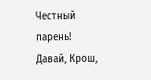Честный парень! Давай, Крош,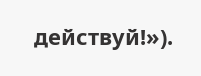действуй!»).